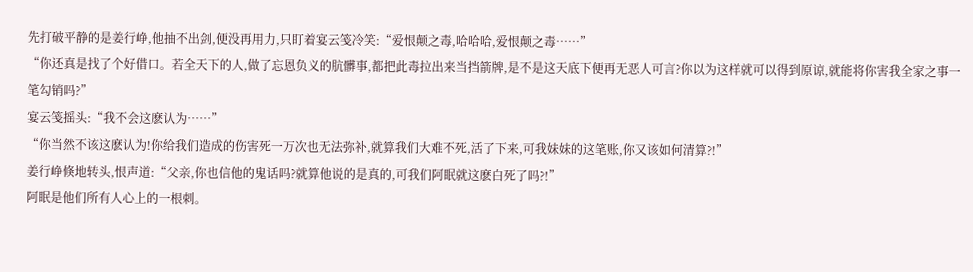先打破平静的是姜行峥,他抽不出剑,便没再用力,只盯着宴云笺冷笑:“爱恨颠之毒,哈哈哈,爱恨颠之毒……”
“你还真是找了个好借口。若全天下的人,做了忘恩负义的肮髒事,都把此毒拉出来当挡箭牌,是不是这天底下便再无恶人可言?你以为这样就可以得到原谅,就能将你害我全家之事一笔勾销吗?”
宴云笺摇头:“我不会这麽认为……”
“你当然不该这麽认为!你给我们造成的伤害死一万次也无法弥补,就算我们大难不死,活了下来,可我妹妹的这笔账,你又该如何清算?!”
姜行峥倏地转头,恨声道:“父亲,你也信他的鬼话吗?就算他说的是真的,可我们阿眠就这麽白死了吗?!”
阿眠是他们所有人心上的一根刺。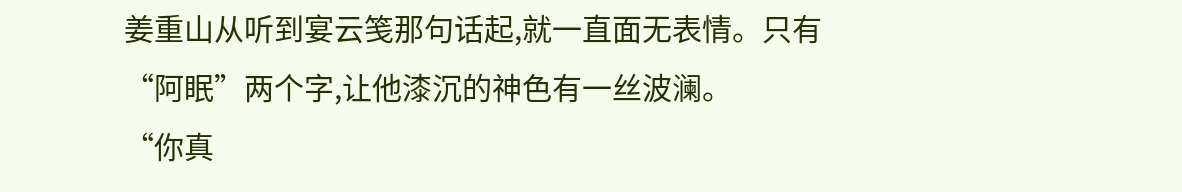姜重山从听到宴云笺那句话起,就一直面无表情。只有“阿眠”两个字,让他漆沉的神色有一丝波澜。
“你真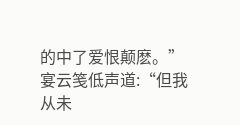的中了爱恨颠麽。”
宴云笺低声道:“但我从未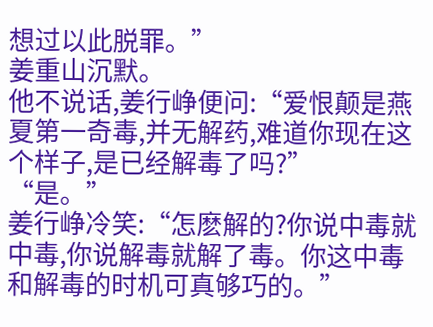想过以此脱罪。”
姜重山沉默。
他不说话,姜行峥便问:“爱恨颠是燕夏第一奇毒,并无解药,难道你现在这个样子,是已经解毒了吗?”
“是。”
姜行峥冷笑:“怎麽解的?你说中毒就中毒,你说解毒就解了毒。你这中毒和解毒的时机可真够巧的。”